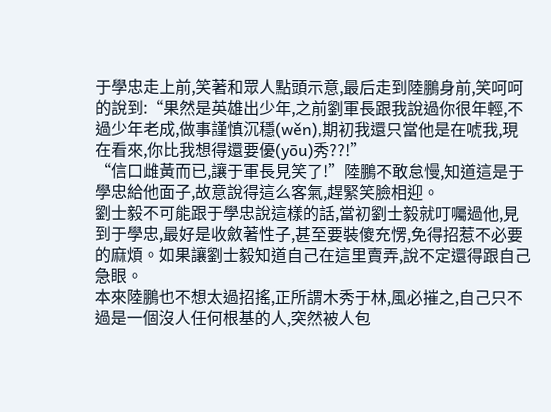于學忠走上前,笑著和眾人點頭示意,最后走到陸鵬身前,笑呵呵的說到:“果然是英雄出少年,之前劉軍長跟我說過你很年輕,不過少年老成,做事謹慎沉穩(wěn),期初我還只當他是在唬我,現在看來,你比我想得還要優(yōu)秀??!”
“信口雌黃而已,讓于軍長見笑了!”陸鵬不敢怠慢,知道這是于學忠給他面子,故意說得這么客氣,趕緊笑臉相迎。
劉士毅不可能跟于學忠說這樣的話,當初劉士毅就叮囑過他,見到于學忠,最好是收斂著性子,甚至要裝傻充愣,免得招惹不必要的麻煩。如果讓劉士毅知道自己在這里賣弄,說不定還得跟自己急眼。
本來陸鵬也不想太過招搖,正所謂木秀于林,風必摧之,自己只不過是一個沒人任何根基的人,突然被人包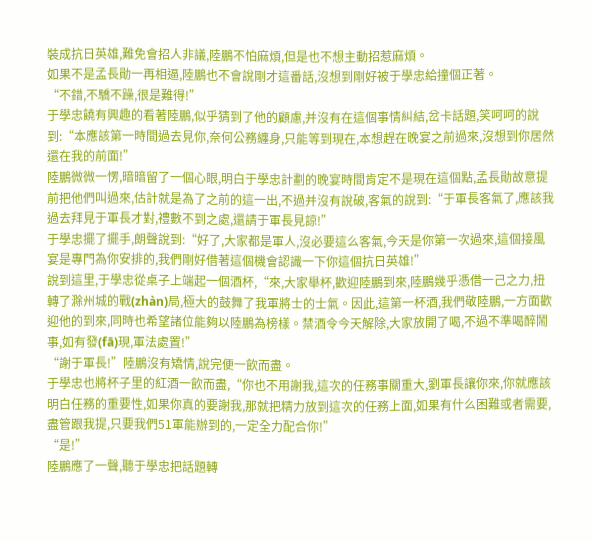裝成抗日英雄,難免會招人非議,陸鵬不怕麻煩,但是也不想主動招惹麻煩。
如果不是孟長勛一再相逼,陸鵬也不會說剛才這番話,沒想到剛好被于學忠給撞個正著。
“不錯,不驕不躁,很是難得!”
于學忠饒有興趣的看著陸鵬,似乎猜到了他的顧慮,并沒有在這個事情糾結,岔卡話題,笑呵呵的說到:“本應該第一時間過去見你,奈何公務纏身,只能等到現在,本想趕在晚宴之前過來,沒想到你居然還在我的前面!”
陸鵬微微一愣,暗暗留了一個心眼,明白于學忠計劃的晚宴時間肯定不是現在這個點,孟長勛故意提前把他們叫過來,估計就是為了之前的這一出,不過并沒有說破,客氣的說到:“于軍長客氣了,應該我過去拜見于軍長才對,禮數不到之處,還請于軍長見諒!”
于學忠擺了擺手,朗聲說到:“好了,大家都是軍人,沒必要這么客氣,今天是你第一次過來,這個接風宴是專門為你安排的,我們剛好借著這個機會認識一下你這個抗日英雄!”
說到這里,于學忠從桌子上端起一個酒杯,“來,大家舉杯,歡迎陸鵬到來,陸鵬幾乎憑借一己之力,扭轉了滁州城的戰(zhàn)局,極大的鼓舞了我軍將士的士氣。因此,這第一杯酒,我們敬陸鵬,一方面歡迎他的到來,同時也希望諸位能夠以陸鵬為榜樣。禁酒令今天解除,大家放開了喝,不過不準喝醉鬧事,如有發(fā)現,軍法處置!”
“謝于軍長!”陸鵬沒有矯情,說完便一飲而盡。
于學忠也將杯子里的紅酒一飲而盡,“你也不用謝我,這次的任務事關重大,劉軍長讓你來,你就應該明白任務的重要性,如果你真的要謝我,那就把精力放到這次的任務上面,如果有什么困難或者需要,盡管跟我提,只要我們51軍能辦到的,一定全力配合你!”
“是!”
陸鵬應了一聲,聽于學忠把話題轉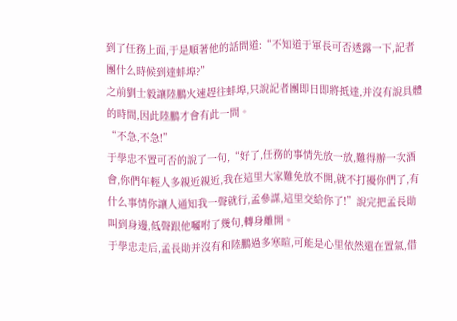到了任務上面,于是順著他的話問道:“不知道于軍長可否透露一下,記者團什么時候到達蚌埠?”
之前劉士毅讓陸鵬火速趕往蚌埠,只說記者團即日即將抵達,并沒有說具體的時間,因此陸鵬才會有此一問。
“不急,不急!”
于學忠不置可否的說了一句,“好了,任務的事情先放一放,難得辦一次酒會,你們年輕人多親近親近,我在這里大家難免放不開,就不打擾你們了,有什么事情你讓人通知我一聲就行,孟參謀,這里交給你了!”說完把孟長勛叫到身邊,低聲跟他囑咐了幾句,轉身離開。
于學忠走后,孟長勛并沒有和陸鵬過多寒暄,可能是心里依然還在置氣,借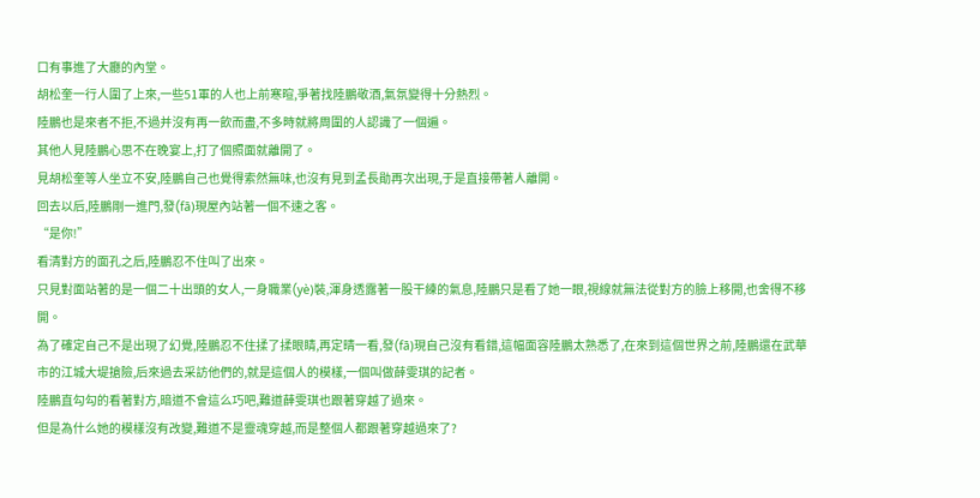口有事進了大廳的內堂。
胡松奎一行人圍了上來,一些51軍的人也上前寒暄,爭著找陸鵬敬酒,氣氛變得十分熱烈。
陸鵬也是來者不拒,不過并沒有再一飲而盡,不多時就將周圍的人認識了一個遍。
其他人見陸鵬心思不在晚宴上,打了個照面就離開了。
見胡松奎等人坐立不安,陸鵬自己也覺得索然無味,也沒有見到孟長勛再次出現,于是直接帶著人離開。
回去以后,陸鵬剛一進門,發(fā)現屋內站著一個不速之客。
“是你!”
看清對方的面孔之后,陸鵬忍不住叫了出來。
只見對面站著的是一個二十出頭的女人,一身職業(yè)裝,渾身透露著一股干練的氣息,陸鵬只是看了她一眼,視線就無法從對方的臉上移開,也舍得不移開。
為了確定自己不是出現了幻覺,陸鵬忍不住揉了揉眼睛,再定晴一看,發(fā)現自己沒有看錯,這幅面容陸鵬太熟悉了,在來到這個世界之前,陸鵬還在武華市的江城大堤搶險,后來過去采訪他們的,就是這個人的模樣,一個叫做薛雯琪的記者。
陸鵬直勾勾的看著對方,暗道不會這么巧吧,難道薛雯琪也跟著穿越了過來。
但是為什么她的模樣沒有改變,難道不是靈魂穿越,而是整個人都跟著穿越過來了?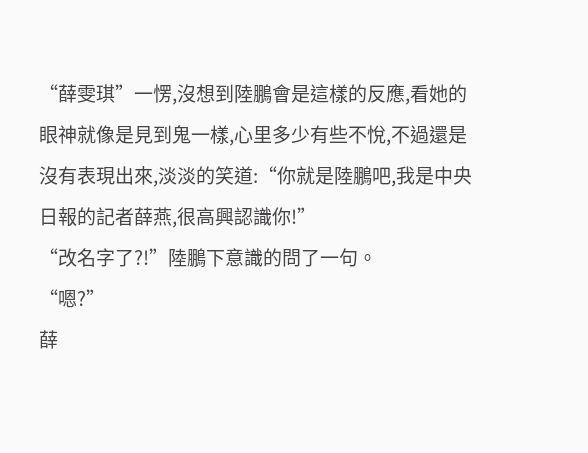“薛雯琪”一愣,沒想到陸鵬會是這樣的反應,看她的眼神就像是見到鬼一樣,心里多少有些不悅,不過還是沒有表現出來,淡淡的笑道:“你就是陸鵬吧,我是中央日報的記者薛燕,很高興認識你!”
“改名字了?!”陸鵬下意識的問了一句。
“嗯?”
薛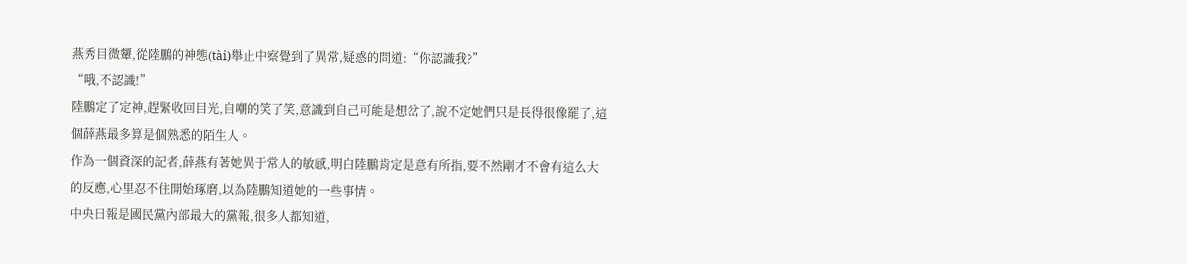燕秀目微顰,從陸鵬的神態(tài)舉止中察覺到了異常,疑惑的問道:“你認識我?”
“哦,不認識!”
陸鵬定了定神,趕緊收回目光,自嘲的笑了笑,意識到自己可能是想岔了,說不定她們只是長得很像罷了,這個薛燕最多算是個熟悉的陌生人。
作為一個資深的記者,薛燕有著她異于常人的敏感,明白陸鵬肯定是意有所指,要不然剛才不會有這么大的反應,心里忍不住開始琢磨,以為陸鵬知道她的一些事情。
中央日報是國民黨內部最大的黨報,很多人都知道,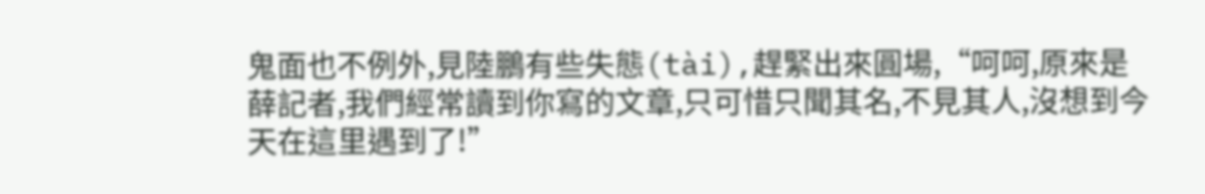鬼面也不例外,見陸鵬有些失態(tài),趕緊出來圓場,“呵呵,原來是薛記者,我們經常讀到你寫的文章,只可惜只聞其名,不見其人,沒想到今天在這里遇到了!”